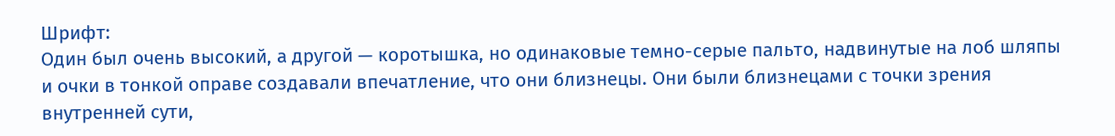Шрифт:
Один был очень высокий, а другой — коротышка, но одинаковые темно-серые пальто, надвинутые на лоб шляпы и очки в тонкой оправе создавали впечатление, что они близнецы. Они были близнецами с точки зрения внутренней сути,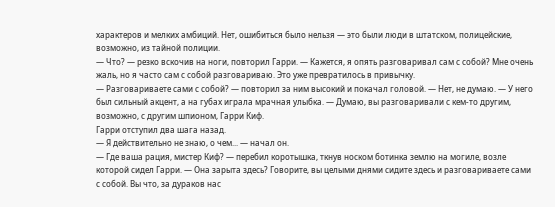характеров и мелких амбиций. Нет, ошибиться было нельзя — это были люди в штатском, полицейские, возможно, из тайной полиции.
— Что? — резко вскочив на ноги, повторил Гарри. — Кажется, я опять разговаривал сам с собой? Мне очень жаль, но я часто сам с собой разговариваю. Это уже превратилось в привычку.
— Разговариваете сами с собой? — повторил за ним высокий и покачал головой. — Нет, не думаю. — У него был сильный акцент, а на губах играла мрачная улыбка. — Думаю, вы разговаривали с кем-то другим, возможно, с другим шпионом, Гарри Киф.
Гарри отступил два шага назад.
— Я действительно не знаю, о чем... — начал он.
— Где ваша рация, мистер Киф? — перебил коротышка, ткнув носком ботинка землю на могиле, возле которой сидел Гарри. — Она зарыта здесь? Говорите, вы целыми днями сидите здесь и разговариваете сами с собой. Вы что, за дураков нас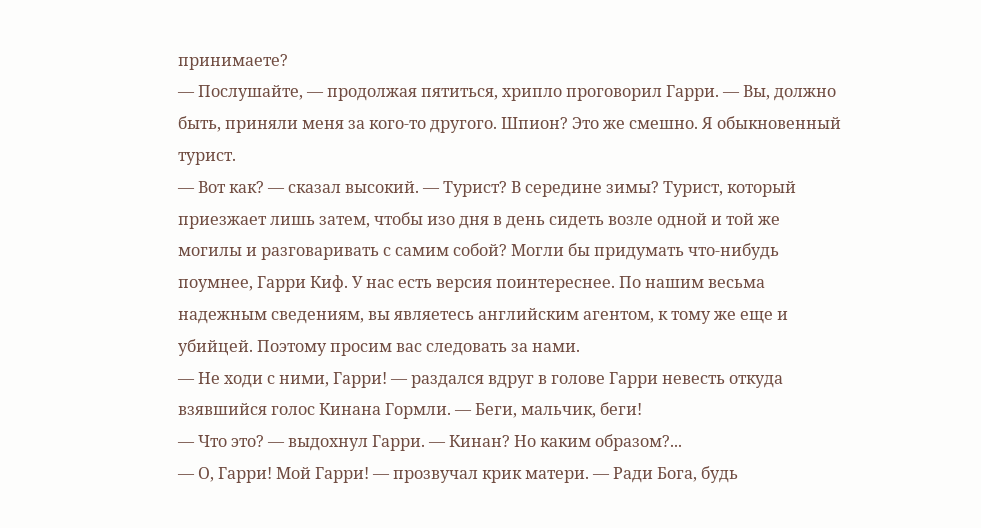принимаете?
— Послушайте, — продолжая пятиться, хрипло проговорил Гарри. — Вы, должно быть, приняли меня за кого-то другого. Шпион? Это же смешно. Я обыкновенный турист.
— Вот как? — сказал высокий. — Турист? В середине зимы? Турист, который приезжает лишь затем, чтобы изо дня в день сидеть возле одной и той же могилы и разговаривать с самим собой? Могли бы придумать что-нибудь поумнее, Гарри Киф. У нас есть версия поинтереснее. По нашим весьма надежным сведениям, вы являетесь английским агентом, к тому же еще и убийцей. Поэтому просим вас следовать за нами.
— Не ходи с ними, Гарри! — раздался вдруг в голове Гарри невесть откуда взявшийся голос Кинана Гормли. — Беги, мальчик, беги!
— Что это? — выдохнул Гарри. — Кинан? Но каким образом?...
— О, Гарри! Мой Гарри! — прозвучал крик матери. — Ради Бога, будь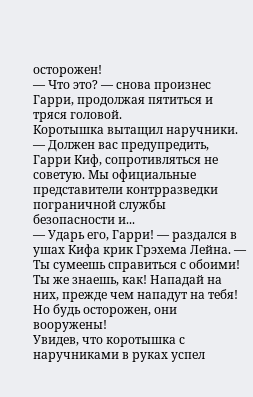осторожен!
— Что это? — снова произнес Гарри, продолжая пятиться и тряся головой.
Коротышка вытащил наручники.
— Должен вас предупредить, Гарри Киф, сопротивляться не советую. Мы официальные представители контрразведки пограничной службы безопасности и...
— Ударь его, Гарри! — раздался в ушах Кифа крик Грэхема Лейна. — Ты сумеешь справиться с обоими! Ты же знаешь, как! Нападай на них, прежде чем нападут на тебя! Но будь осторожен, они вооружены!
Увидев, что коротышка с наручниками в руках успел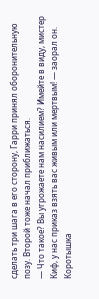сделать три шага в его сторону, Гарри принял оборонительную позу. Второй тоже начал приближаться.
— Что такое? Вы угрожаете нам насилием? Имейте в виду, мистер Киф, у нас приказ взять вас живым или мертвым! — заорал он.
Коротышка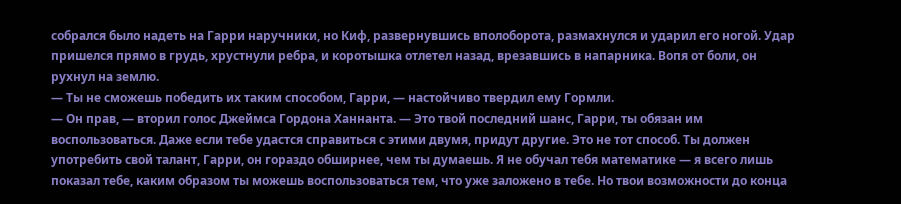собрался было надеть на Гарри наручники, но Киф, развернувшись вполоборота, размахнулся и ударил его ногой. Удар пришелся прямо в грудь, хрустнули ребра, и коротышка отлетел назад, врезавшись в напарника. Вопя от боли, он рухнул на землю.
— Ты не сможешь победить их таким способом, Гарри, — настойчиво твердил ему Гормли.
— Он прав, — вторил голос Джеймса Гордона Ханнанта. — Это твой последний шанс, Гарри, ты обязан им воспользоваться. Даже если тебе удастся справиться с этими двумя, придут другие. Это не тот способ. Ты должен употребить свой талант, Гарри, он гораздо обширнее, чем ты думаешь. Я не обучал тебя математике — я всего лишь показал тебе, каким образом ты можешь воспользоваться тем, что уже заложено в тебе. Но твои возможности до конца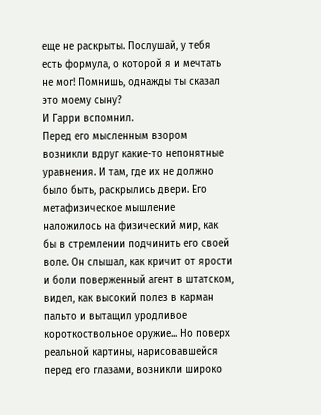еще не раскрыты. Послушай, у тебя есть формула, о которой я и мечтать не мог! Помнишь, однажды ты сказал это моему сыну?
И Гарри вспомнил.
Перед его мысленным взором возникли вдруг какие-то непонятные уравнения. И там, где их не должно было быть, раскрылись двери. Его метафизическое мышление наложилось на физический мир, как бы в стремлении подчинить его своей воле. Он слышал, как кричит от ярости и боли поверженный агент в штатском, видел, как высокий полез в карман пальто и вытащил уродливое короткоствольное оружие... Но поверх реальной картины, нарисовавшейся перед его глазами, возникли широко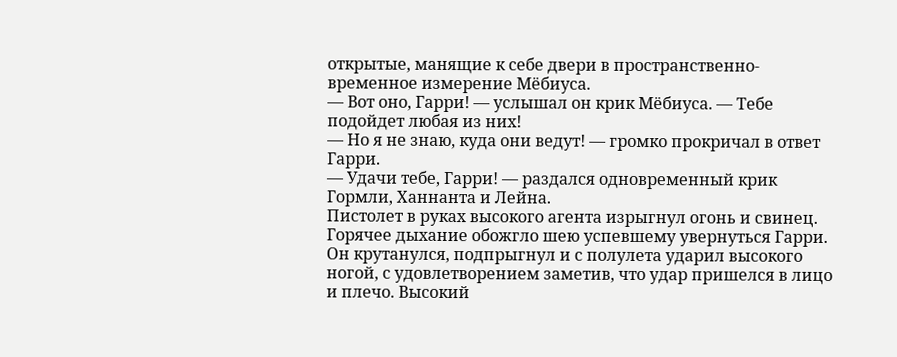открытые, манящие к себе двери в пространственно-временное измерение Мёбиуса.
— Вот оно, Гарри! — услышал он крик Мёбиуса. — Тебе подойдет любая из них!
— Но я не знаю, куда они ведут! — громко прокричал в ответ Гарри.
— Удачи тебе, Гарри! — раздался одновременный крик Гормли, Ханнанта и Лейна.
Пистолет в руках высокого агента изрыгнул огонь и свинец. Горячее дыхание обожгло шею успевшему увернуться Гарри. Он крутанулся, подпрыгнул и с полулета ударил высокого ногой, с удовлетворением заметив, что удар пришелся в лицо и плечо. Высокий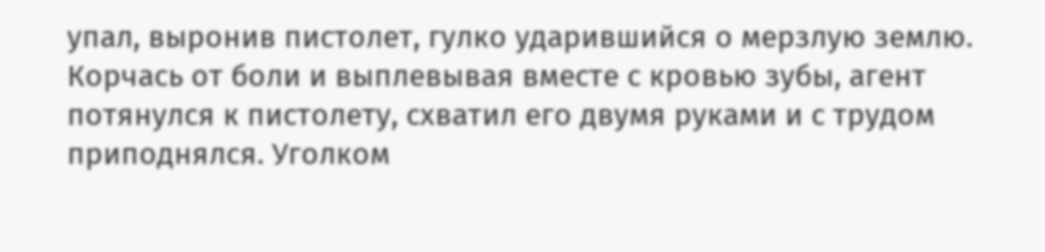упал, выронив пистолет, гулко ударившийся о мерзлую землю. Корчась от боли и выплевывая вместе с кровью зубы, агент потянулся к пистолету, схватил его двумя руками и с трудом приподнялся. Уголком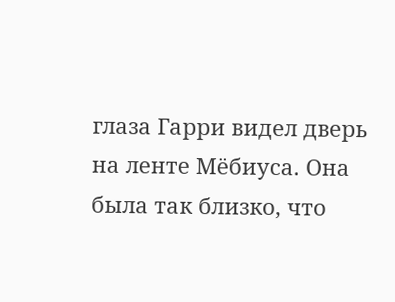глаза Гарри видел дверь на ленте Мёбиуса. Она была так близко, что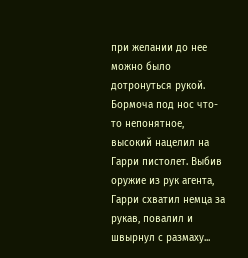при желании до нее можно было дотронуться рукой. Бормоча под нос что-то непонятное, высокий нацелил на Гарри пистолет. Выбив оружие из рук агента, Гарри схватил немца за рукав, повалил и швырнул с размаху...